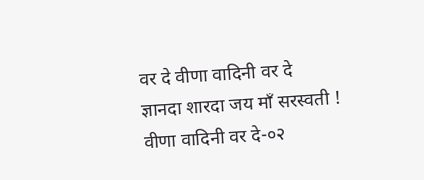वर दे वीणा वादिनी वर दे
ज्ञानदा शारदा जय माँ सरस्वती !
वीणा वादिनी वर दे-०२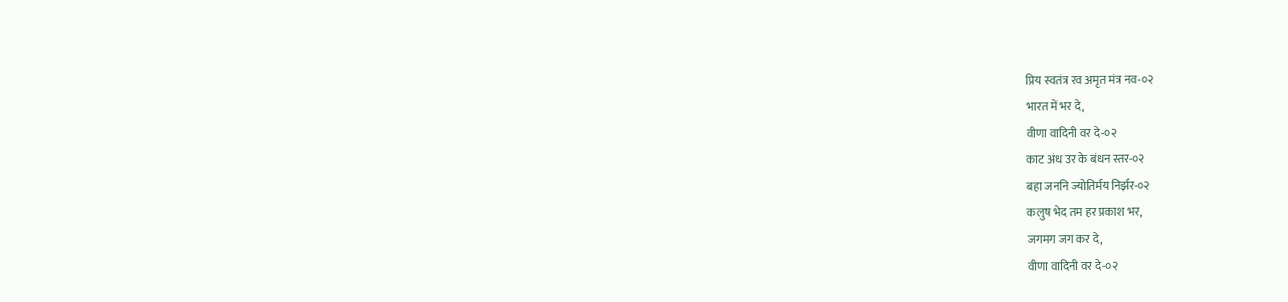प्रिय स्वतंत्र रव अमृत मंत्र नव-०२
भारत में भर दे,
वीणा वादिनी वर दे-०२
काट अंध उर के बंधन स्तर-०२
बहा जननि ज्योतिर्मय निर्झर-०२
कलुष भेद तम हर प्रकाश भर,
जगमग जग कर दे,
वीणा वादिनी वर दे-०२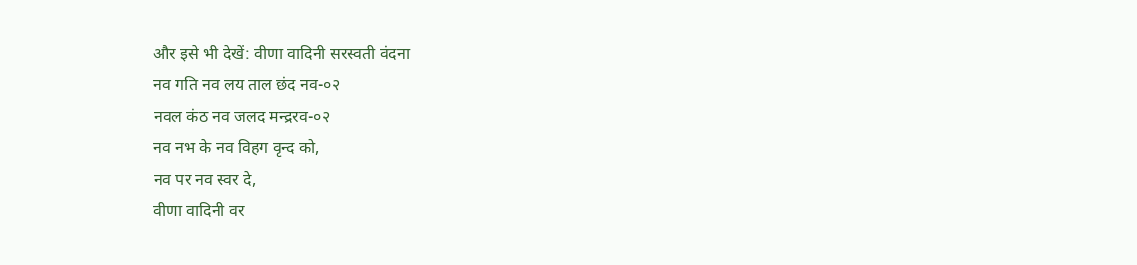और इसे भी देखें: वीणा वादिनी सरस्वती वंदना
नव गति नव लय ताल छंद नव-०२
नवल कंठ नव जलद मन्द्ररव-०२
नव नभ के नव विहग वृन्द को,
नव पर नव स्वर दे,
वीणा वादिनी वर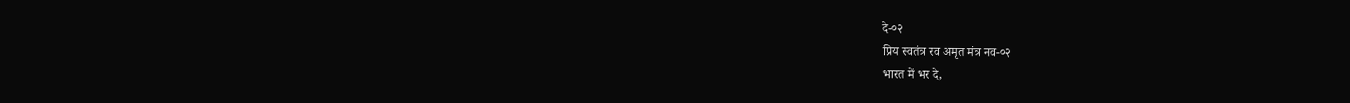दे-०२
प्रिय स्वतंत्र रव अमृत मंत्र नव-०२
भारत में भर दे,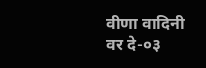वीणा वादिनी वर दे-०३